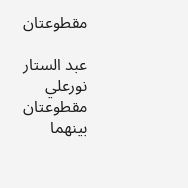مقطوعتان

عبد الستار نورعلي
مقطوعتان بينهما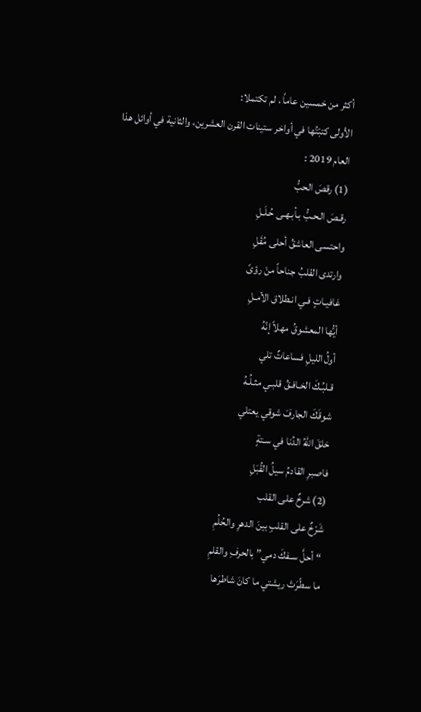أكثر من خمسين عاماً ، لم تكتملا:
الأولى كتبْتُها في أواخر ستينات القرن العشرين، والثانية في أوائل هذا العام 2019 :
(1) رقصَ الحبُّ
رقـصَ الـحـبُّ بـأبـهـى حُـلَـلِ
واحتسى العاشقُ أحلى مُقَلِ
وارتدى القلبُ جناحاً منْ رؤىً
غافيـاتٍ فـي انـطلاق الأمـلِ
أيُّها المعشوقُ مهلاً إنّهُ
أولُ الليلِ فساعاتٌ تلي
قـلبُـكَ الخـافـقُ قلبـي مثـلُـهُ
شوقَكَ الجارفَ شوقي يعتلي
خلقَ اللهُ الدُنا في سـتةٍ
فاصبرِ القادمُ سيلُ القُبَلِ
(2) شرخٌ على القلب
شَرْخٌ على القلبِ بينَ الدهرِ والحُلُمِ
“أحلَّ سـفكَ دمي” بالحرفِ والقلمِ
ما سطّرَتْ ريشتي ما كانَ شاطرَها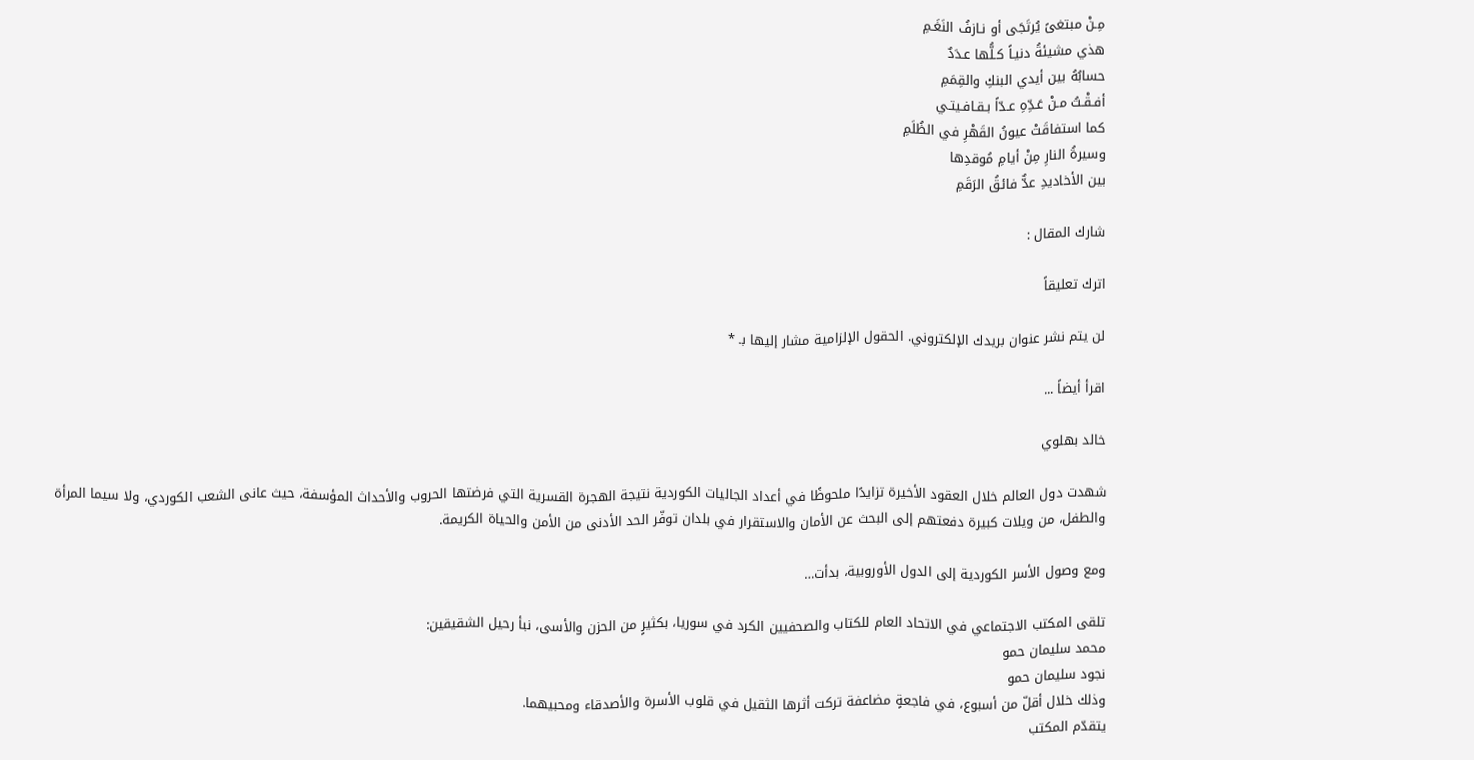مِـنْ مبتغىً يُرتَجَى أو نـازفُ النَغَـمِ
هذي مشيئةُ دنيـاً كـلُّها عـدَدٌ
حسابُهُ بين أيدي البنكِ والقِمَمِ
أفـقْـتُ مـنْ عَـدِّهِ عـدّاً بـقـافـيتـي
كما استفاقَتْ عيونُ القَهْرِ في الظُلَمِ
وسيرةُ النارِ مِنْ أيامِ مُوقدِها
بين الأخاديدِ عدٌّ فائقُ الرَقَمِ

شارك المقال :

اترك تعليقاً

لن يتم نشر عنوان بريدك الإلكتروني. الحقول الإلزامية مشار إليها بـ *

اقرأ أيضاً ...

خالد بهلوي

شهدت دول العالم خلال العقود الأخيرة تزايدًا ملحوظًا في أعداد الجاليات الكوردية نتيجة الهجرة القسرية التي فرضتها الحروب والأحداث المؤسفة، حيث عانى الشعب الكوردي، ولا سيما المرأة والطفل، من ويلات كبيرة دفعتهم إلى البحث عن الأمان والاستقرار في بلدان توفّر الحد الأدنى من الأمن والحياة الكريمة.

ومع وصول الأسر الكوردية إلى الدول الأوروبية، بدأت…

تلقى المكتب الاجتماعي في الاتحاد العام للكتاب والصحفيين الكرد في سوريا، بكثيرٍ من الحزن والأسى، نبأ رحيل الشقيقين:
محمد سليمان حمو
نجود سليمان حمو
وذلك خلال أقلّ من أسبوع، في فاجعةٍ مضاعفة تركت أثرها الثقيل في قلوب الأسرة والأصدقاء ومحبيهما.
يتقدّم المكتب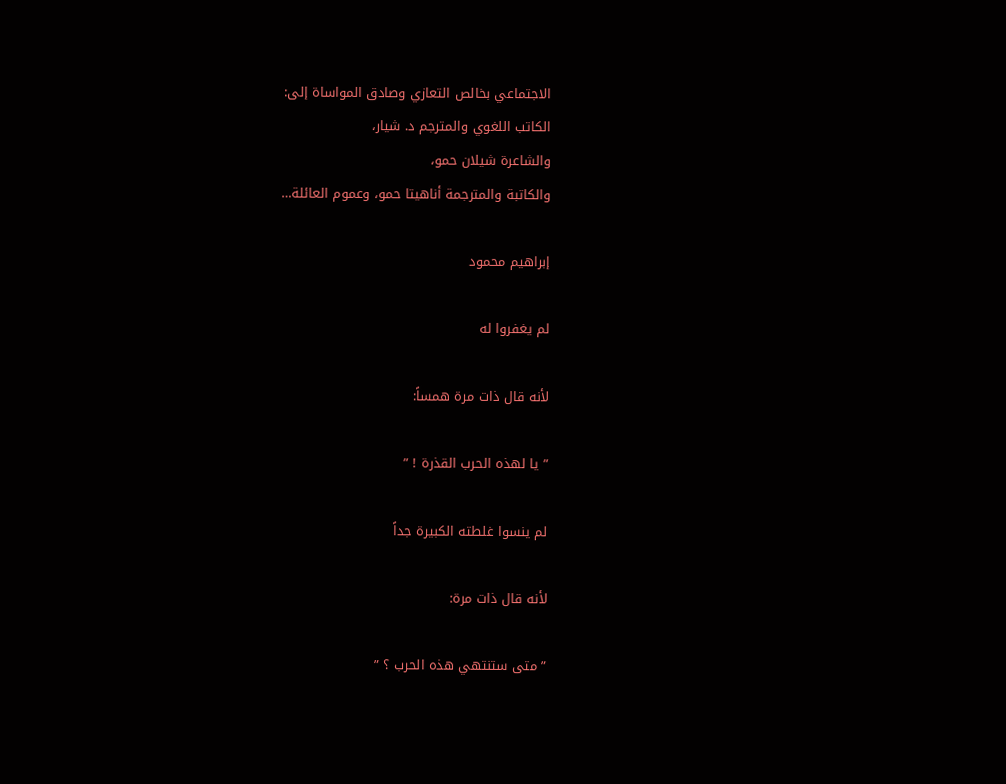الاجتماعي بخالص التعازي وصادق المواساة إلى:
الكاتب اللغوي والمترجم د. شيار،
والشاعرة شيلان حمو،
والكاتبة والمترجمة أناهيتا حمو، وعموم العائلة…

إبراهيم محمود

لم يغفروا له

لأنه قال ذات مرة همساً:

” يا لهذه الحرب القذرة ! ”

لم ينسوا غلطته الكبيرة جداً

لأنه قال ذات مرة:

” متى ستنتهي هذه الحرب ؟ ”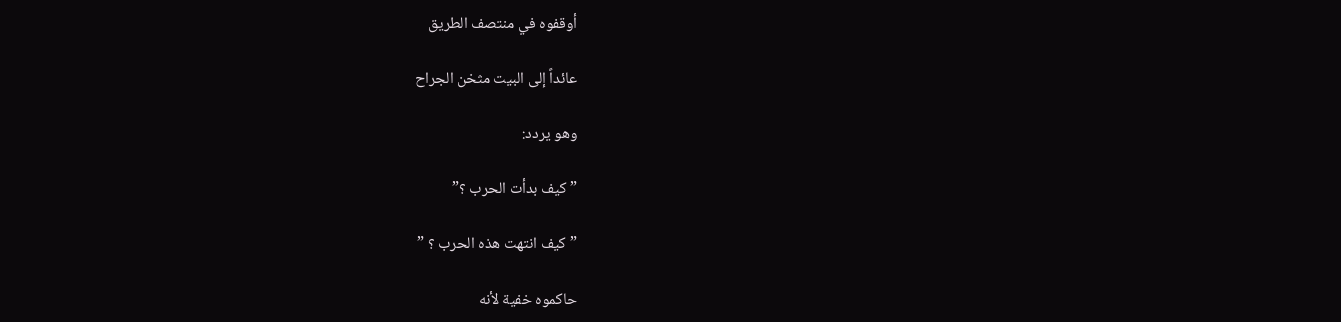أوقفوه في منتصف الطريق

عائداً إلى البيت مثخن الجراح

وهو يردد:

” كيف بدأت الحرب ؟”

” كيف انتهت هذه الحرب ؟ ”

حاكموه خفية لأنه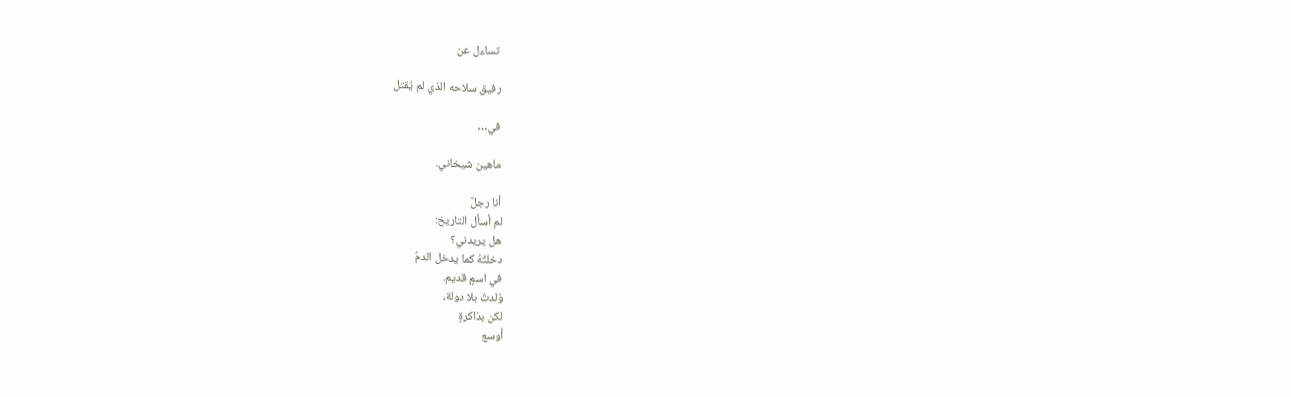تساءل عن

رفيق سلاحه الذي لم يُقتل

في…

ماهين شيخاني.

أنا رجلٌ
لم أسأل التاريخ:
هل يريدني؟
دخلتُهُ كما يدخل الدمُ
في اسمٍ قديم.
وُلدتُ بلا دولة،
لكن بذاكرةٍ
أوسع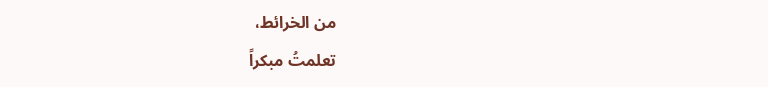من الخرائط،
تعلمتُ مبكراً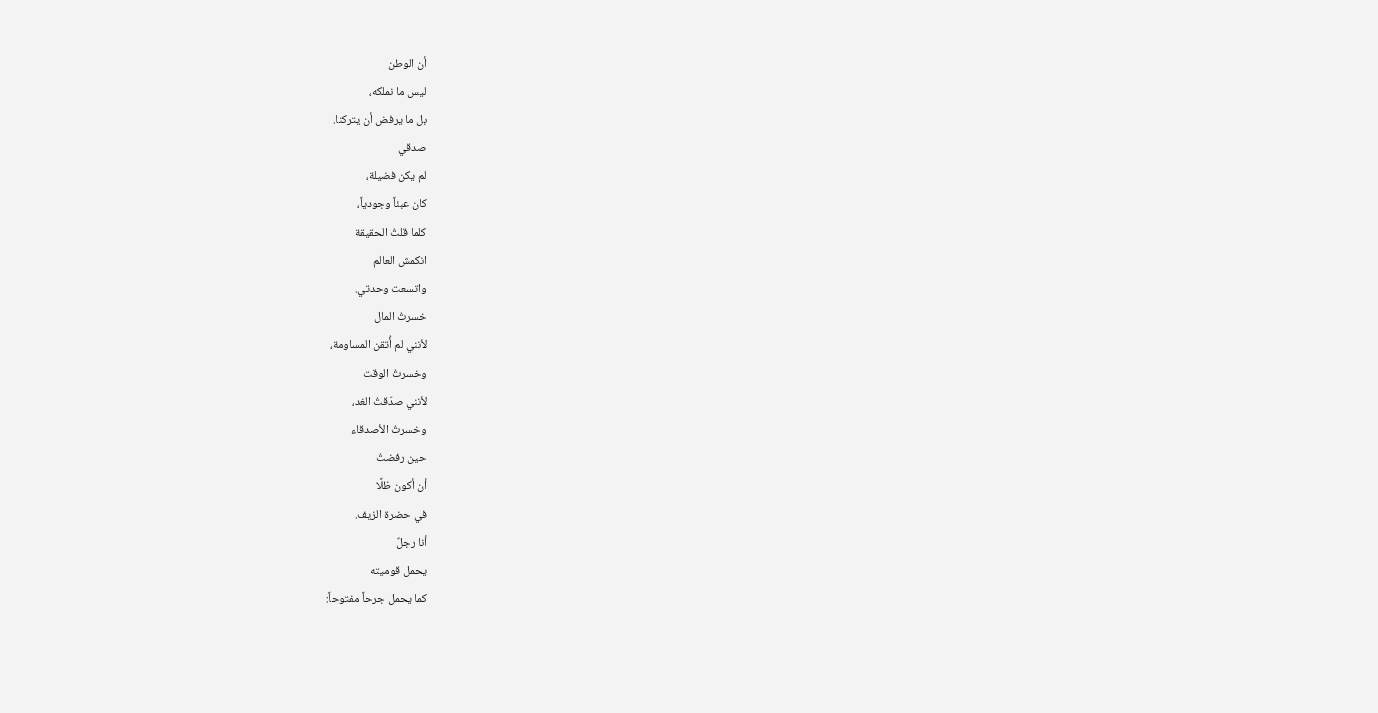أن الوطن
ليس ما نملكه،
بل ما يرفض أن يتركنا.
صدقي
لم يكن فضيلة،
كان عبئاً وجودياً،
كلما قلتُ الحقيقة
انكمش العالم
واتسعت وحدتي.
خسرتُ المال
لأنني لم أُتقن المساومة،
وخسرتُ الوقت
لأنني صدّقتُ الغد،
وخسرتُ الأصدقاء
حين رفضتُ
أن أكون ظلًا
في حضرة الزيف.
أنا رجلٌ
يحمل قوميته
كما يحمل جرحاً مفتوحاً: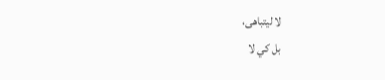لا ليتباهى،
بل كي لا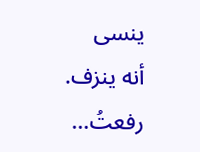ينسى
أنه ينزف.
رفعتُ…